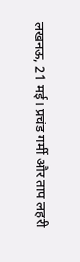लखनऊ, 21 मई। प्रचंड गर्मी और ताप लहरी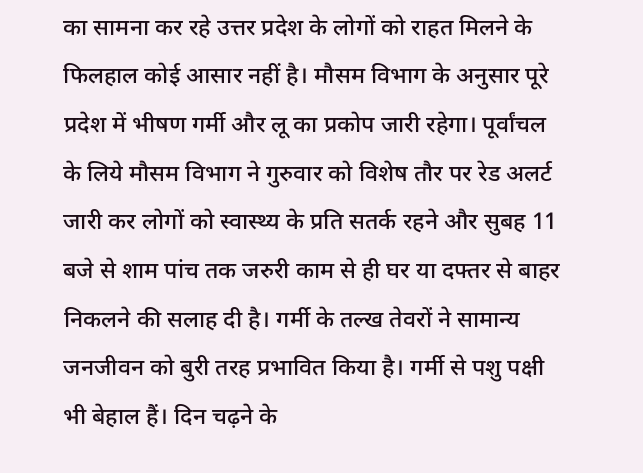का सामना कर रहे उत्तर प्रदेश के लोगों को राहत मिलने के फिलहाल कोई आसार नहीं है। मौसम विभाग के अनुसार पूरे प्रदेश में भीषण गर्मी और लू का प्रकोप जारी रहेगा। पूर्वांचल के लिये मौसम विभाग ने गुरुवार को विशेष तौर पर रेड अलर्ट जारी कर लोगों को स्वास्थ्य के प्रति सतर्क रहने और सुबह 11 बजे से शाम पांच तक जरुरी काम से ही घर या दफ्तर से बाहर निकलने की सलाह दी है। गर्मी के तल्ख तेवरों ने सामान्य जनजीवन को बुरी तरह प्रभावित किया है। गर्मी से पशु पक्षी भी बेहाल हैं। दिन चढ़ने के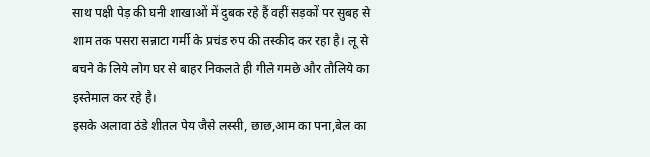साथ पक्षी पेड़ की घनी शाखाओं में दुबक रहे हैं वहीं सड़कों पर सुबह से शाम तक पसरा सन्नाटा गर्मी के प्रचंड रुप की तस्कीद कर रहा है। लू से बचने के लिये लोग घर से बाहर निकलते ही गीले गमछे और तौलिये का इस्तेमाल कर रहे है।
इसके अलावा ठंडे शीतल पेय जैसे लस्सी, छाछ,आम का पना,बेल का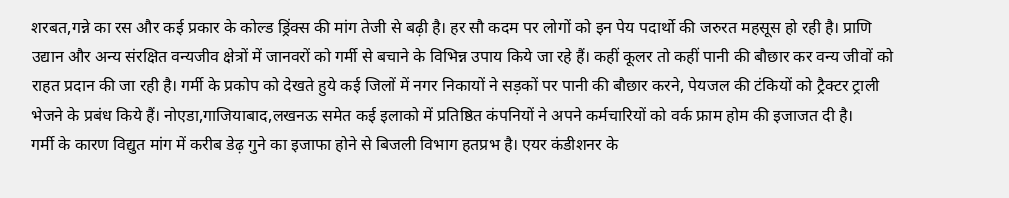शरबत,गन्ने का रस और कई प्रकार के कोल्ड ड्रिंक्स की मांग तेजी से बढ़ी है। हर सौ कदम पर लोगों को इन पेय पदार्थो की जरुरत महसूस हो रही है। प्राणि उद्यान और अन्य संरक्षित वन्यजीव क्षेत्रों में जानवरों को गर्मी से बचाने के विभिन्न उपाय किये जा रहे हैं। कहीं कूलर तो कहीं पानी की बौछार कर वन्य जीवों को राहत प्रदान की जा रही है। गर्मी के प्रकोप को देखते हुये कई जिलों में नगर निकायों ने सड़कों पर पानी की बौछार करने, पेयजल की टंकियों को ट्रैक्टर ट्राली भेजने के प्रबंध किये हैं। नोएडा,गाजियाबाद,लखनऊ समेत कई इलाको में प्रतिष्ठित कंपनियों ने अपने कर्मचारियों को वर्क फ्राम होम की इजाजत दी है।
गर्मी के कारण विद्युत मांग में करीब डेढ़ गुने का इजाफा होने से बिजली विभाग हतप्रभ है। एयर कंडीशनर के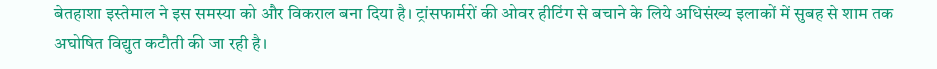बेतहाशा इस्तेमाल ने इस समस्या को और विकराल बना दिया है। ट्रांसफार्मरों की ओवर हीटिंग से बचाने के लिये अधिसंख्य इलाकों में सुबह से शाम तक अघोषित विद्युत कटौती की जा रही है।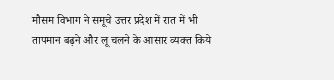मौसम विभाग ने समूचे उत्तर प्रदेश में रात में भी तापमान बढ़ने और लू चलने के आसार व्यक्त किये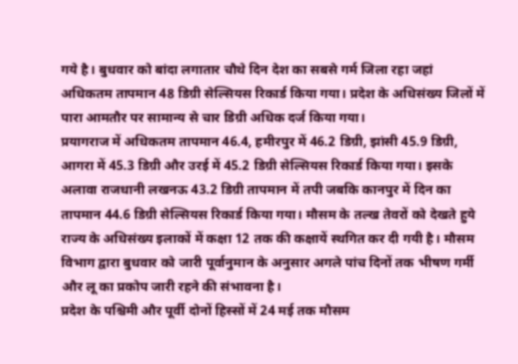गये है। बुधवार को बांदा लगातार चौथे दिन देश का सबसे गर्म जिला रहा जहां अधिकतम तापमान 48 डिग्री सेल्सियस रिकार्ड किया गया। प्रदेश के अधिसंख्य जिलों में पारा आमतौर पर सामान्य से चार डिग्री अधिक दर्ज किया गया।
प्रयागराज में अधिकतम तापमान 46.4, हमीरपुर में 46.2 डिग्री, झांसी 45.9 डिग्री, आगरा में 45.3 डिग्री और उरई में 45.2 डिग्री सेल्सियस रिकार्ड किया गया। इसके अलावा राजधानी लखनऊ 43.2 डिग्री तापमान में तपी जबकि कानपुर में दिन का तापमान 44.6 डिग्री सेल्सियस रिकार्ड किया गया। मौसम के तल्ख तेवरों को देखते हुये राज्य के अधिसंख्य इलाकों में कक्षा 12 तक की कक्षायें स्थगित कर दी गयी है। मौसम विभाग द्वारा बुधवार को जारी पूर्वानुमान के अनुसार अगले पांच दिनों तक भीषण गर्मी और लू का प्रकोप जारी रहने की संभावना है।
प्रदेश के पश्चिमी और पूर्वी दोनों हिस्सों में 24 मई तक मौसम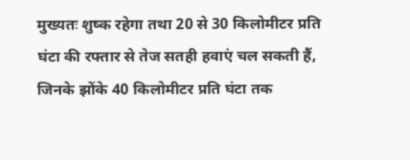मुख्यतः शुष्क रहेगा तथा 20 से 30 किलोमीटर प्रति घंटा की रफ्तार से तेज सतही हवाएं चल सकती हैं, जिनके झोंके 40 किलोमीटर प्रति घंटा तक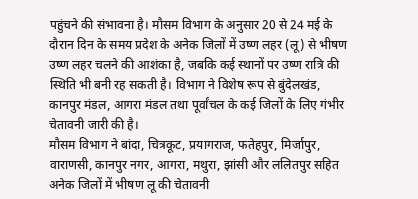पहुंचने की संभावना है। मौसम विभाग के अनुसार 20 से 24 मई के दौरान दिन के समय प्रदेश के अनेक जिलों में उष्ण लहर (लू) से भीषण उष्ण लहर चलने की आशंका है, जबकि कई स्थानों पर उष्ण रात्रि की स्थिति भी बनी रह सकती है। विभाग ने विशेष रूप से बुंदेलखंड, कानपुर मंडल, आगरा मंडल तथा पूर्वांचल के कई जिलों के लिए गंभीर चेतावनी जारी की है।
मौसम विभाग ने बांदा, चित्रकूट, प्रयागराज, फतेहपुर, मिर्जापुर, वाराणसी, कानपुर नगर, आगरा, मथुरा, झांसी और ललितपुर सहित अनेक जिलों में भीषण लू की चेतावनी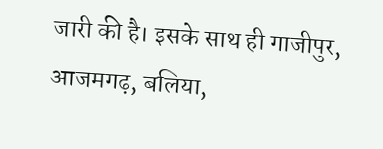जारी की है। इसके साथ ही गाजीपुर, आजमगढ़, बलिया,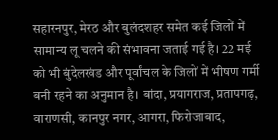सहारनपुर, मेरठ और बुलंदशहर समेत कई जिलों में सामान्य लू चलने की संभावना जताई गई है। 22 मई को भी बुंदेलखंड और पूर्वांचल के जिलों में भीषण गर्मी बनी रहने का अनुमान है। बांदा, प्रयागराज, प्रतापगढ़, वाराणसी, कानपुर नगर, आगरा, फिरोजाबाद,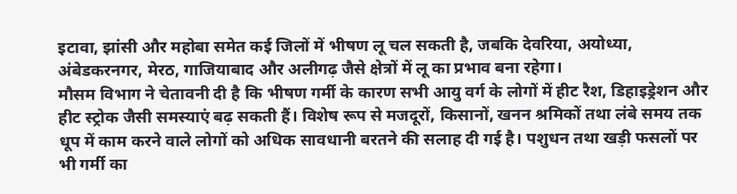इटावा, झांसी और महोबा समेत कई जिलों में भीषण लू चल सकती है, जबकि देवरिया, अयोध्या, अंबेडकरनगर, मेरठ, गाजियाबाद और अलीगढ़ जैसे क्षेत्रों में लू का प्रभाव बना रहेगा।
मौसम विभाग ने चेतावनी दी है कि भीषण गर्मी के कारण सभी आयु वर्ग के लोगों में हीट रैश, डिहाइड्रेशन और हीट स्ट्रोक जैसी समस्याएं बढ़ सकती हैं। विशेष रूप से मजदूरों, किसानों, खनन श्रमिकों तथा लंबे समय तक धूप में काम करने वाले लोगों को अधिक सावधानी बरतने की सलाह दी गई है। पशुधन तथा खड़ी फसलों पर भी गर्मी का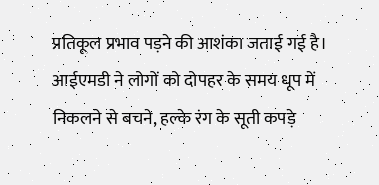प्रतिकूल प्रभाव पड़ने की आशंका जताई गई है। आईएमडी ने लोगों को दोपहर के समय धूप में निकलने से बचने, हल्के रंग के सूती कपड़े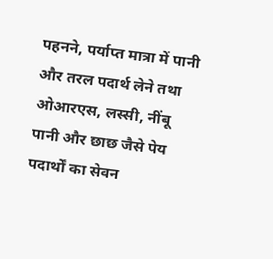पहनने, पर्याप्त मात्रा में पानी और तरल पदार्थ लेने तथा ओआरएस, लस्सी, नींबू पानी और छाछ जैसे पेय पदार्थों का सेवन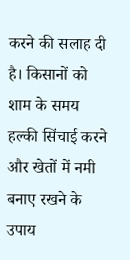करने की सलाह दी है। किसानों को शाम के समय हल्की सिंचाई करने और खेतों में नमी बनाए रखने के उपाय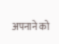अपनाने को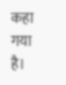कहा गया है।